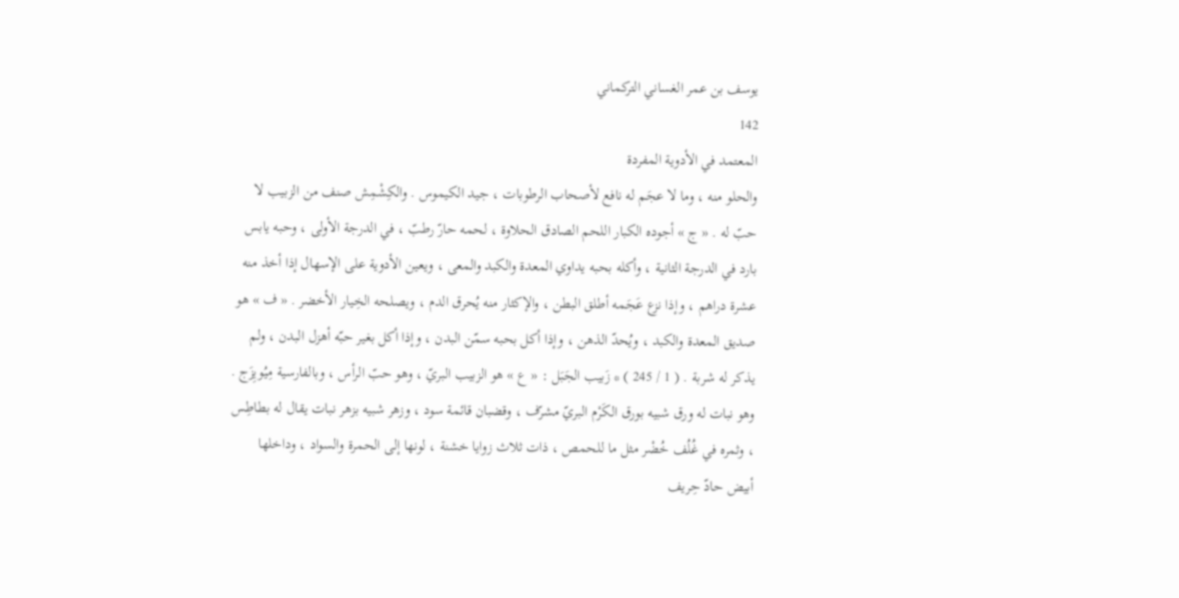يوسف بن عمر الغساني التركماني
142
المعتمد في الأدوية المفردة
والحلو منه ، وما لا عجَم له نافع لأصحاب الرطوبات ، جيد الكيموس . والكِشْمِش صنف من الزبيب لا حبّ له . « ج » أجوده الكبار اللحم الصادق الحلاوة ، لحمه حارّ رطبّ ، في الدرجة الأولى ، وحبه يابس بارد في الدرجة الثانية ، وأكله بحبه يداوي المعدة والكبد والمعى ، ويعين الأدوية على الإسهال إذا أخذ منه عشرة دراهم ، وإذا نزع عَجَمه أطلق البطن ، والإكثار منه يُحرق الدم ، ويصلحه الخِيار الأخضر . « ف » هو صديق المعدة والكبد ، ويُحدّ الذهن ، وإذا أكل بحبه سمّن البدن ، وإذا أكل بغير حبّه أهزل البدن ، ولم يذكر له شربة . ( 1 / 245 ) * زَبيب الجَبَل : « ع » هو الزبيب البريّ ، وهو حبّ الرأس ، وبالفارسية مِيُويِزَج . وهو نبات له ورق شبيه بورق الكَرْم البريّ مشرّف ، وقضبان قائمة سود ، وزهر شبيه بزهر نبات يقال له بطاطِس ، وثمره في غُلُف خُضْر مثل ما للحمص ، ذات ثلاث زوايا خشنة ، لونها إلى الحمرة والسواد ، وداخلها أبيض حادّ حِريف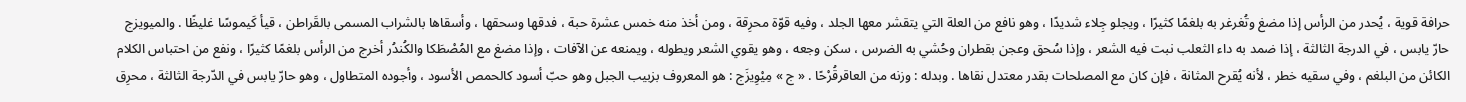حرافة قوية ، يُحدر من الرأس إذا مضغ وتُغرغر به بلغمًا كثيرًا ، ويجلو جِلاء شديدًا ، وهو نافع من العلة التي يتقشر معها الجلد ، وفيه قوّة محرِقة ، ومن أخذ منه خمس عشرة حبة ، فدقها وسحقها ، وأسقاها بالشراب المسمى بالقَراطن ، قيأ كَيموسًا غليظًا . والميويزج حارّ يابس ، في الدرجة الثالثة ، إذا ضمد به داء الثعلب نبت فيه الشعر ، وإذا سُحق وعجن بقطران وحُشي به الضرس ، سكن وجعه ، وهو يقوي الشعر ويطوله ، ويمنعه عن الآفات ، وإذا مضغ مع المُصْطَكا والكُندُر أخرج من الرأس بلغمًا كثيرًا ، ونفع من احتباس الكلام الكائن من البلغم ، وفي سقيه خطر ، لأنه يُقرح المثانة ، فإن كان مع المصلحات بقدر معتدل نقاها . وبدله : وزنه من العاقرقُرْحًا . « ج » مِيْوِيزَج : هو المعروف بزبيب الجبل وهو حبّ أسود كالحمص الأسود ، وأجوده المتطاول ، وهو حارّ يابس في الدّرجة الثالثة ، محرِق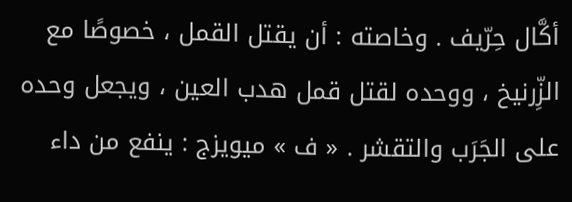أكَّال حِرّيف . وخاصته : أن يقتل القمل ، خصوصًا مع الزِّرنيخ ، ووحده لقتل قمل هدب العين ، ويجعل وحده على الجَرَب والتقشر . « ف » ميويزج : ينفع من داء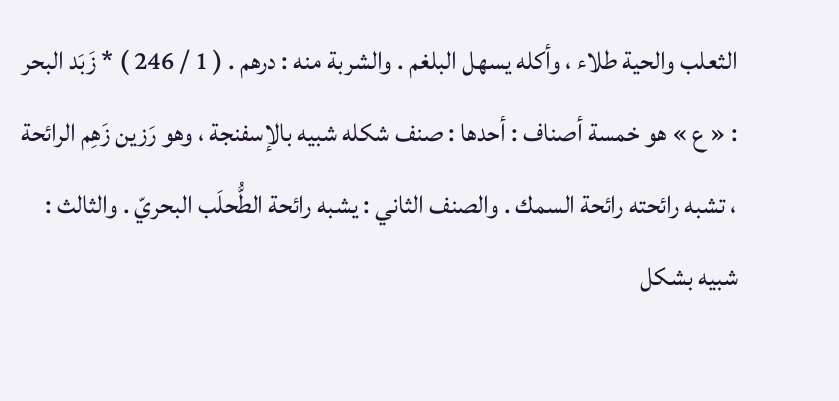الثعلب والحية طلاء ، وأكله يسهل البلغم . والشربة منه : درهم . ( 1 / 246 ) * زَبَد البحر : « ع » هو خمسة أصناف : أحدها : صنف شكله شبيه بالإسفنجة ، وهو رَزين زَهِم الرائحة ، تشبه رائحته رائحة السمك . والصنف الثاني : يشبه رائحة الطُّحلَب البحريّ . والثالث : شبيه بشكل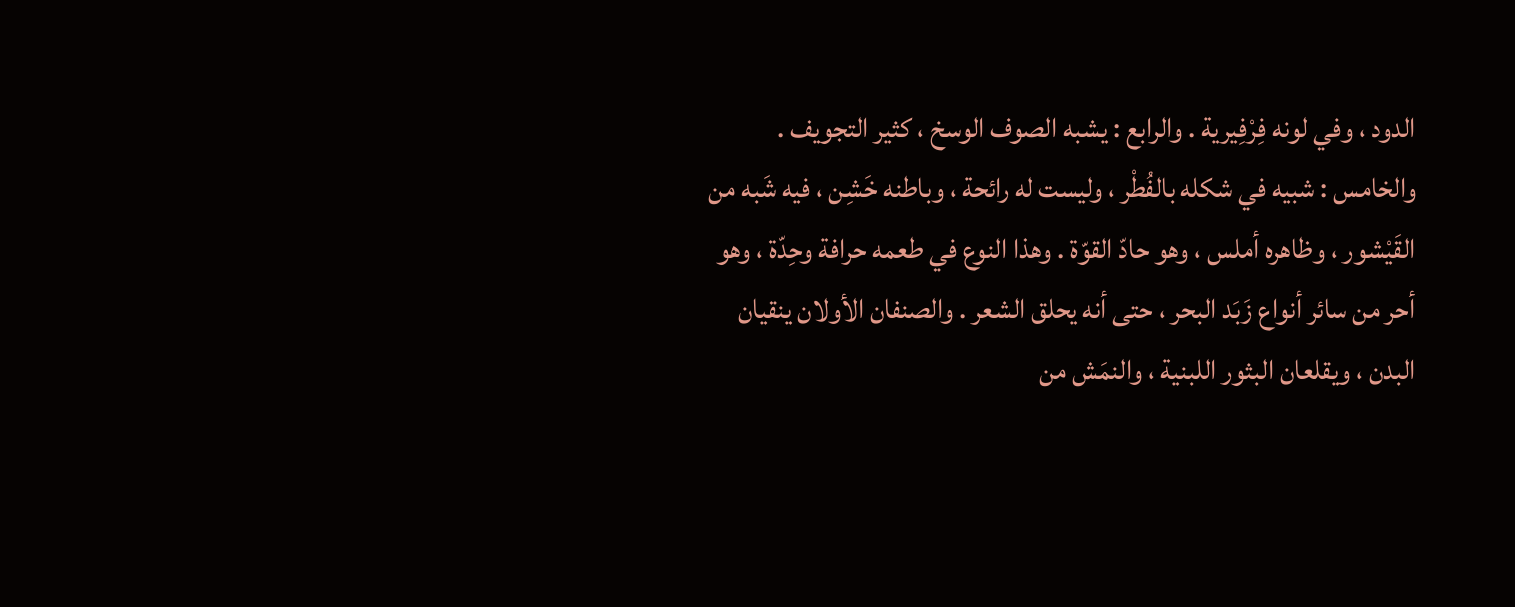الدود ، وفي لونه فِرْفِيرية . والرابع : يشبه الصوف الوسخ ، كثير التجويف . والخامس : شبيه في شكله بالفُطْر ، وليست له رائحة ، وباطنه خَشِن ، فيه شَبه من القَيْشور ، وظاهره أملس ، وهو حادّ القوّة . وهذا النوع في طعمه حرافة وحِدّة ، وهو أحر من سائر أنواع زَبَد البحر ، حتى أنه يحلق الشعر . والصنفان الأولان ينقيان البدن ، ويقلعان البثور اللبنية ، والنمَش من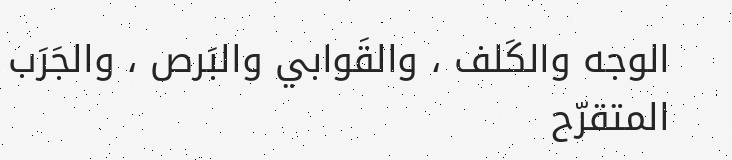الوجه والكَلف ، والقَوابي والبَرص ، والجَرَب المتقرّح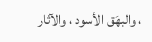، والبهَق الأسود ، والآثار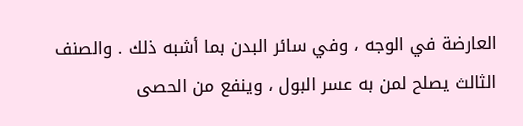العارضة في الوجه ، وفي سائر البدن بما أشبه ذلك . والصنف الثالث يصلح لمن به عسر البول ، وينفع من الحصى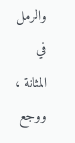والرمل في المثانة ، ووجع